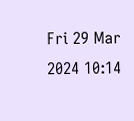Fri 29 Mar 2024 10:14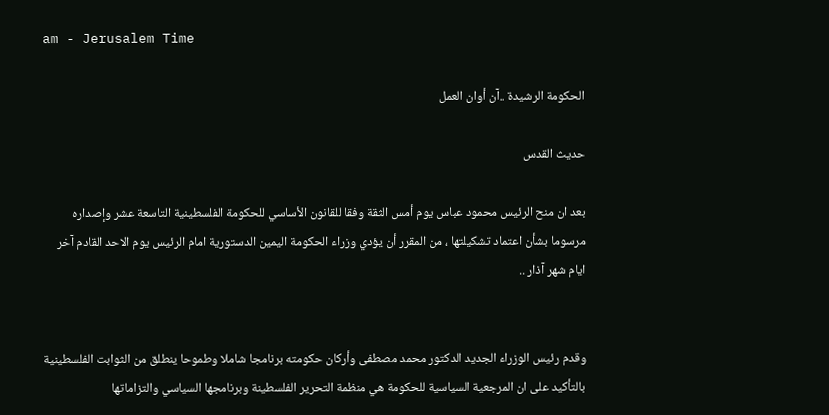am - Jerusalem Time

الحكومة الرشيدة ..آن أوان العمل

حديث القدس

بعد ان منح الرئيس محمود عباس يوم أمس الثقة وفقا للقانون الأساسي للحكومة الفلسطينية التاسعة عشر وإصداره مرسوما بشأن اعتماد تشكيلتها ، من المقرر أن يؤدي وزراء الحكومة اليمين الدستورية امام الرئيس يوم الاحد القادم آخر ايام شهر آذار ..


وقدم رئيس الوزراء الجديد الدكتور محمد مصطفى وأركان حكومته برنامجا شاملا وطموحا ينطلق من الثوابت الفلسطينية بالتأكيد على ان المرجعية السياسية للحكومة هي منظمة التحرير الفلسطينة وبرنامجها السياسي والتزاماتها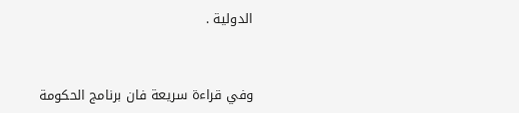الدولية .


وفي قراءة سريعة فان برنامج الحكومة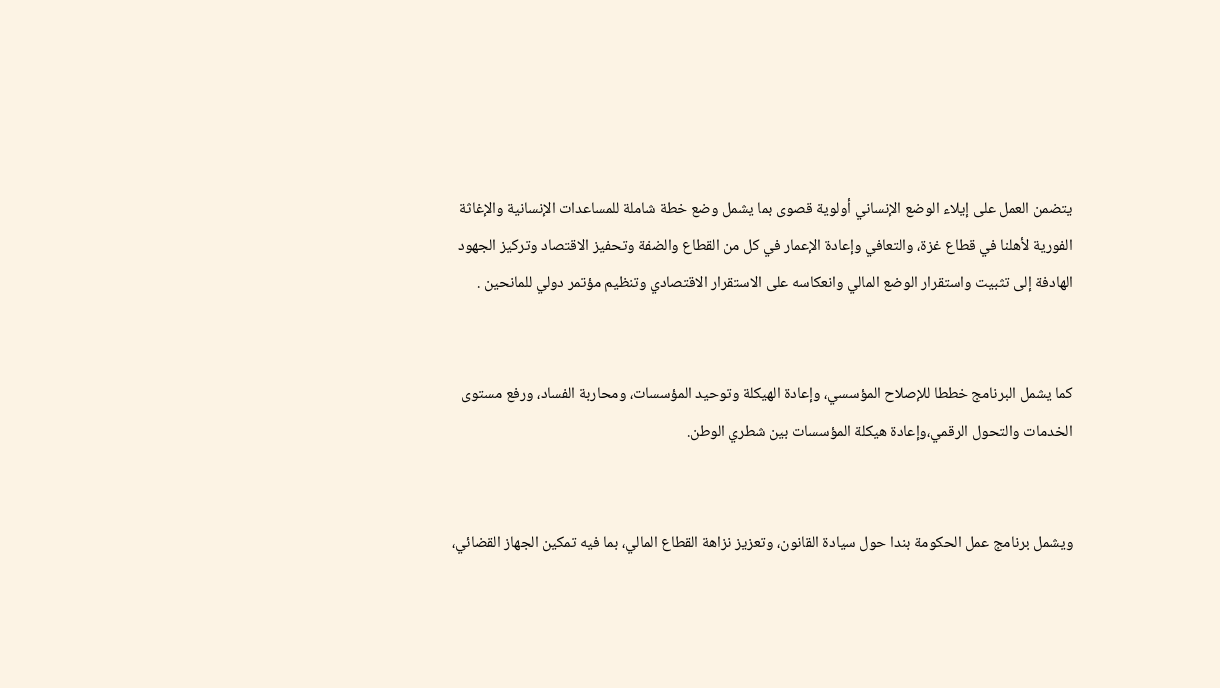يتضمن العمل على إيلاء الوضع الإنساني أولوية قصوى بما يشمل وضع خطة شاملة للمساعدات الإنسانية والإغاثة الفورية لأهلنا في قطاع غزة، والتعافي وإعادة الإعمار في كل من القطاع والضفة وتحفيز الاقتصاد وتركيز الجهود الهادفة إلى تثبيت واستقرار الوضع المالي وانعكاسه على الاستقرار الاقتصادي وتنظيم مؤتمر دولي للمانحين .


كما يشمل البرنامج خططا للإصلاح المؤسسي، وإعادة الهيكلة وتوحيد المؤسسات، ومحاربة الفساد، ورفع مستوى الخدمات والتحول الرقمي،وإعادة هيكلة المؤسسات بين شطري الوطن.


ويشمل برنامج عمل الحكومة بندا حول سيادة القانون، وتعزيز نزاهة القطاع المالي، بما فيه تمكين الجهاز القضائي،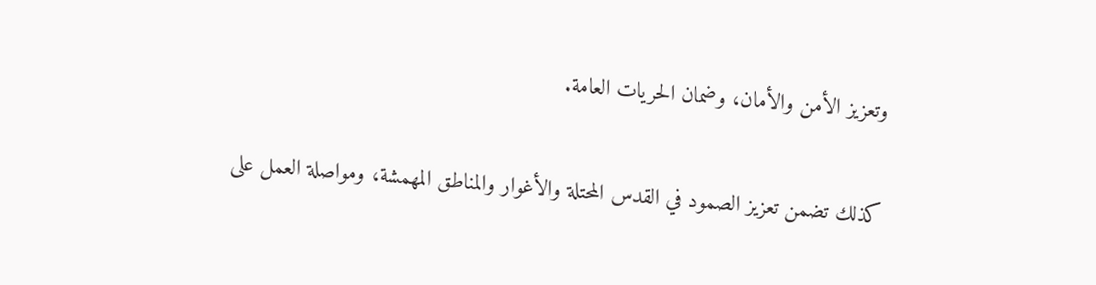وتعزيز الأمن والأمان، وضمان الحريات العامة.


كذلك تضمن تعزيز الصمود في القدس المحتلة والأغوار والمناطق المهمشة، ومواصلة العمل على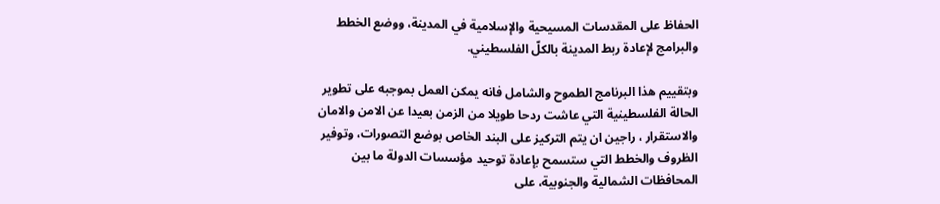الحفاظ على المقدسات المسيحية والإسلامية في المدينة، ووضع الخطط والبرامج لإعادة ربط المدينة بالكلّ الفلسطيني.

وبتقييم هذا البرنامج الطموح والشامل فانه يمكن العمل بموجبه على تطوير الحالة الفلسطينية التي عاشت ردحا طويلا من الزمن بعيدا عن الامن والامان والاستقرار ، راجين ان يتم التركيز على البند الخاص بوضع التصورات، وتوفير الظروف والخطط التي ستسمح بإعادة توحيد مؤسسات الدولة ما بين المحافظات الشمالية والجنوبية، على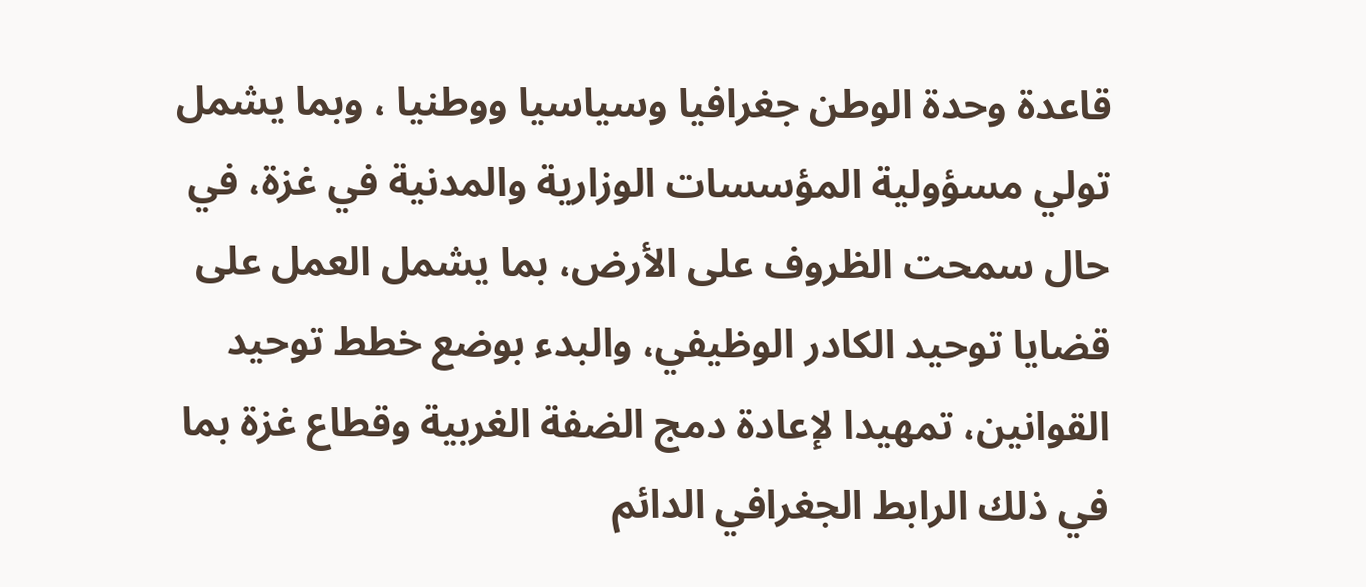قاعدة وحدة الوطن جغرافيا وسياسيا ووطنيا ، وبما يشمل تولي مسؤولية المؤسسات الوزارية والمدنية في غزة، في حال سمحت الظروف على الأرض، بما يشمل العمل على قضايا توحيد الكادر الوظيفي، والبدء بوضع خطط توحيد القوانين، تمهيدا لإعادة دمج الضفة الغربية وقطاع غزة بما في ذلك الرابط الجغرافي الدائم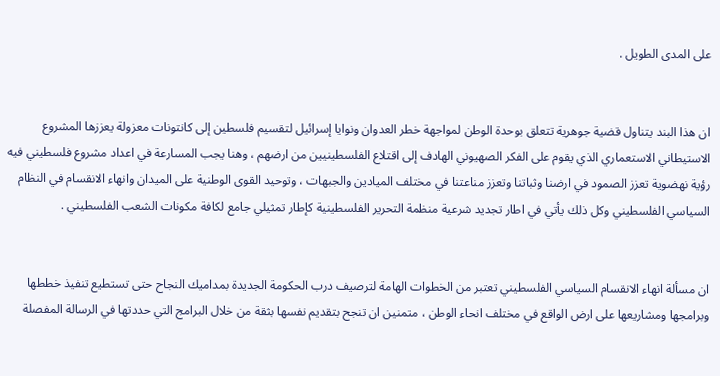على المدى الطويل .


ان هذا البند يتناول قضية جوهرية تتعلق بوحدة الوطن لمواجهة خطر العدوان ونوايا إسرائيل لتقسيم فلسطين إلى كانتونات معزولة يعززها المشروع الاستيطاني الاستعماري الذي يقوم على الفكر الصهيوني الهادف إلى اقتلاع الفلسطينيين من ارضهم ، وهنا يجب المسارعة في اعداد مشروع فلسطيني فيه رؤية نهضوية تعزز الصمود في ارضنا وثباتنا وتعزز مناعتنا في مختلف الميادين والجبهات ، وتوحيد القوى الوطنية على الميدان وانهاء الانقسام في النظام السياسي الفلسطيني وكل ذلك يأتي في اطار تجديد شرعية منظمة التحرير الفلسطينية كإطار تمثيلي جامع لكافة مكونات الشعب الفلسطيني .


ان مسألة انهاء الانقسام السياسي الفلسطيني تعتبر من الخطوات الهامة لترصيف درب الحكومة الجديدة بمداميك النجاح حتى تستطيع تنفيذ خططها وبرامجها ومشاريعها على ارض الواقع في مختلف انحاء الوطن ، متمنين ان تنجح بتقديم نفسها بثقة من خلال البرامج التي حددتها في الرسالة المفصلة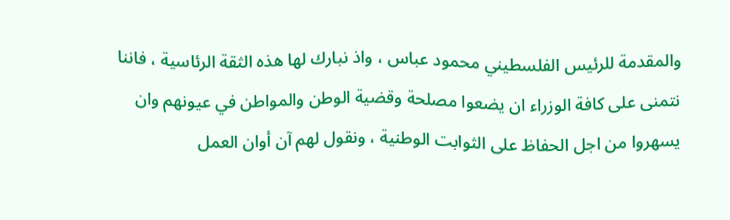والمقدمة للرئيس الفلسطيني محمود عباس ، واذ نبارك لها هذه الثقة الرئاسية ، فاننا نتمنى على كافة الوزراء ان يضعوا مصلحة وقضية الوطن والمواطن في عيونهم وان يسهروا من اجل الحفاظ على الثوابت الوطنية ، ونقول لهم آن أوان العمل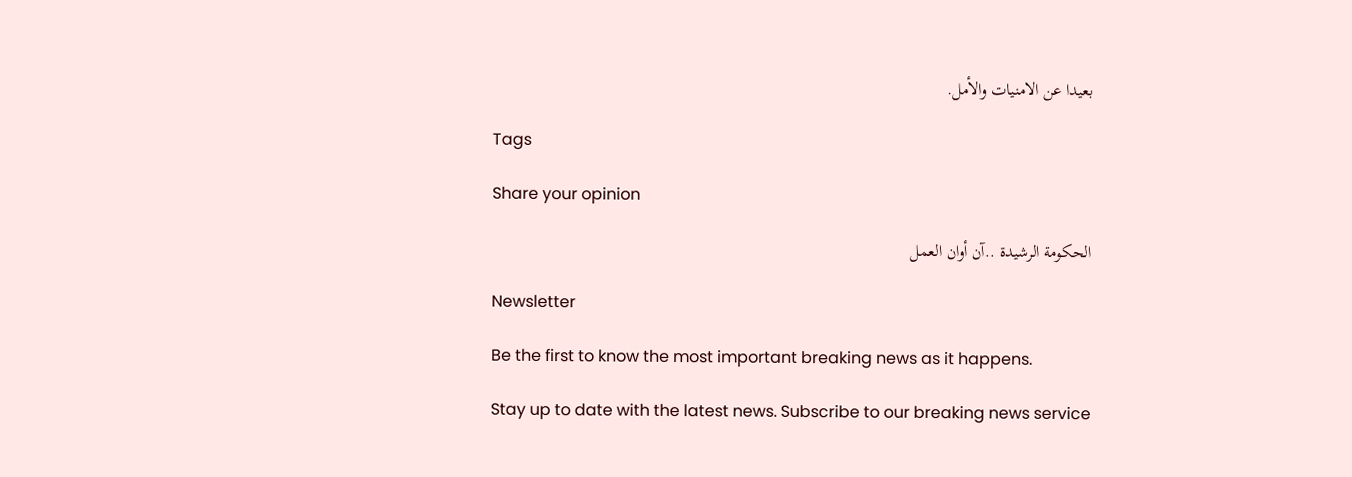بعيدا عن الامنيات والأمل.

Tags

Share your opinion

الحكومة الرشيدة ..آن أوان العمل

Newsletter

Be the first to know the most important breaking news as it happens.

Stay up to date with the latest news. Subscribe to our breaking news service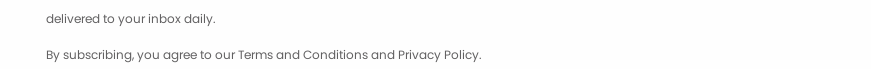delivered to your inbox daily.

By subscribing, you agree to our Terms and Conditions and Privacy Policy.